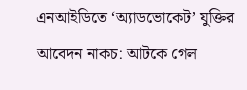এনআইডিতে ‘অ্যাডভোকেট’ যুক্তির আবেদন নাকচ: আটকে গেল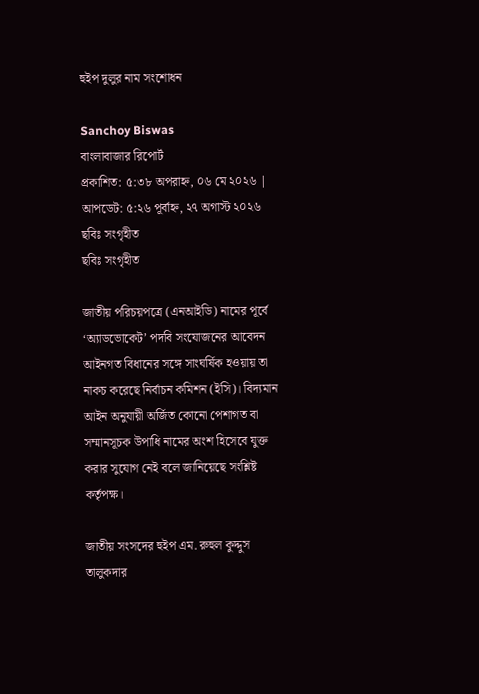হুইপ দুলুর নাম সংশোধন

Sanchoy Biswas
বাংলাবাজার রিপোর্ট
প্রকাশিত: ৫:৩৮ অপরাহ্ন, ০৬ মে ২০২৬ | আপডেট: ৫:২৬ পূর্বাহ্ন, ২৭ অগাস্ট ২০২৬
ছবিঃ সংগৃহীত
ছবিঃ সংগৃহীত

জাতীয় পরিচয়পত্রে (এনআইডি) নামের পূর্বে ‘অ্যাডভোকেট’ পদবি সংযোজনের আবেদন আইনগত বিধানের সঙ্গে সাংঘর্ষিক হওয়ায় তা নাকচ করেছে নির্বাচন কমিশন (ইসি)। বিদ্যমান আইন অনুযায়ী অর্জিত কোনো পেশাগত বা সম্মানসূচক উপাধি নামের অংশ হিসেবে যুক্ত করার সুযোগ নেই বলে জানিয়েছে সংশ্লিষ্ট কর্তৃপক্ষ।

জাতীয় সংসদের হুইপ এম. রুহুল কুদ্দুস তালুকদার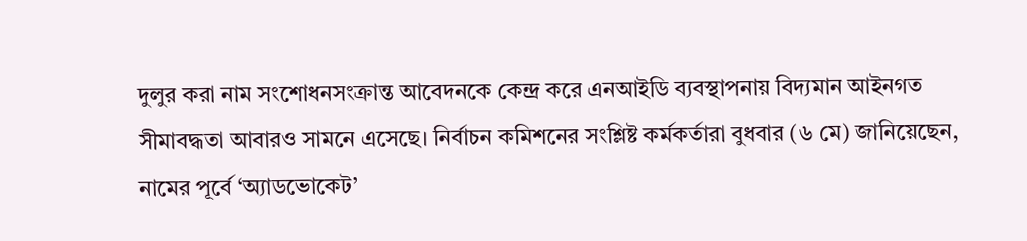দুলুর করা নাম সংশোধনসংক্রান্ত আবেদনকে কেন্দ্র করে এনআইডি ব্যবস্থাপনায় বিদ্যমান আইনগত সীমাবদ্ধতা আবারও সামনে এসেছে। নির্বাচন কমিশনের সংশ্লিষ্ট কর্মকর্তারা বুধবার (৬ মে) জানিয়েছেন, নামের পূর্বে ‘অ্যাডভোকেট’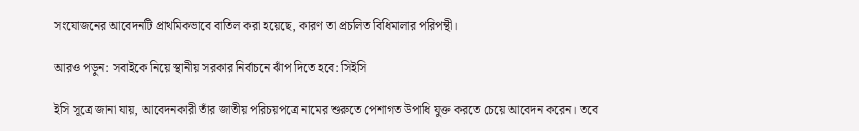সংযোজনের আবেদনটি প্রাথমিকভাবে বাতিল করা হয়েছে, কারণ তা প্রচলিত বিধিমালার পরিপন্থী।

আরও পড়ুন: সবাইকে নিয়ে স্থানীয় সরকার নির্বাচনে ঝাঁপ দিতে হবে: সিইসি

ইসি সূত্রে জানা যায়, আবেদনকারী তাঁর জাতীয় পরিচয়পত্রে নামের শুরুতে পেশাগত উপাধি যুক্ত করতে চেয়ে আবেদন করেন। তবে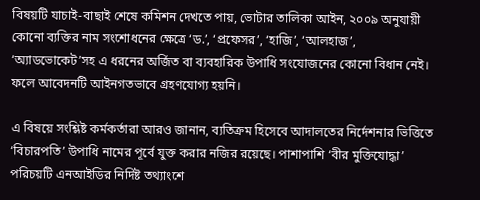বিষয়টি যাচাই-বাছাই শেষে কমিশন দেখতে পায়, ভোটার তালিকা আইন, ২০০৯ অনুযায়ী কোনো ব্যক্তির নাম সংশোধনের ক্ষেত্রে ‘ড.’, ‘প্রফেসর’, ‘হাজি’, ‘আলহাজ’, ‘অ্যাডভোকেট’সহ এ ধরনের অর্জিত বা ব্যবহারিক উপাধি সংযোজনের কোনো বিধান নেই। ফলে আবেদনটি আইনগতভাবে গ্রহণযোগ্য হয়নি।

এ বিষয়ে সংশ্লিষ্ট কর্মকর্তারা আরও জানান, ব্যতিক্রম হিসেবে আদালতের নির্দেশনার ভিত্তিতে ‘বিচারপতি’ উপাধি নামের পূর্বে যুক্ত করার নজির রয়েছে। পাশাপাশি ‘বীর মুক্তিযোদ্ধা’ পরিচয়টি এনআইডির নির্দিষ্ট তথ্যাংশে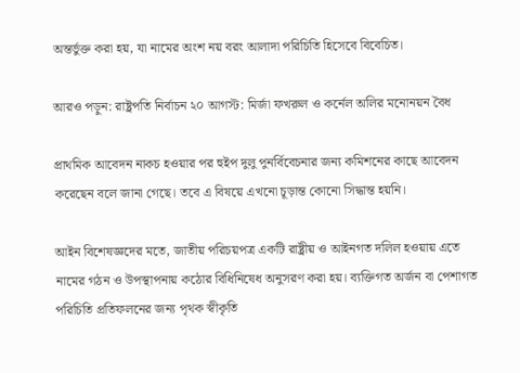অন্তর্ভুক্ত করা হয়, যা নামের অংশ নয় বরং আলাদা পরিচিতি হিসেবে বিবেচিত।

আরও পড়ুন: রাষ্ট্রপতি নির্বাচন ২০ আগস্ট: মির্জা ফখরুল ও কর্নেল অলির মনোনয়ন বৈধ

প্রাথমিক আবেদন নাকচ হওয়ার পর হুইপ দুলু পুনর্বিবেচনার জন্য কমিশনের কাছে আবেদন করেছেন বলে জানা গেছে। তবে এ বিষয়ে এখনো চূড়ান্ত কোনো সিদ্ধান্ত হয়নি।

আইন বিশেষজ্ঞদের মতে, জাতীয় পরিচয়পত্র একটি রাষ্ট্রীয় ও আইনগত দলিল হওয়ায় এতে নামের গঠন ও উপস্থাপনায় কঠোর বিধিনিষেধ অনুসরণ করা হয়। ব্যক্তিগত অর্জন বা পেশাগত পরিচিতি প্রতিফলনের জন্য পৃথক স্বীকৃতি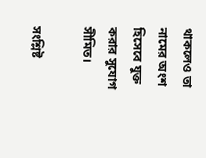থাকলেও তা নামের অংশ হিসেবে যুক্ত করার সুযোগ সীমিত।

সংশ্লিষ্ট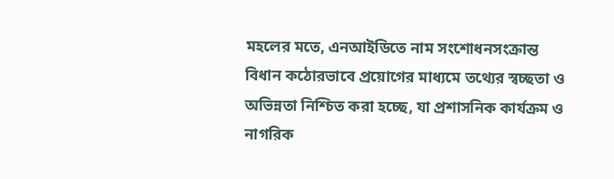মহলের মতে, এনআইডিতে নাম সংশোধনসংক্রান্ত বিধান কঠোরভাবে প্রয়োগের মাধ্যমে তথ্যের স্বচ্ছতা ও অভিন্নতা নিশ্চিত করা হচ্ছে, যা প্রশাসনিক কার্যক্রম ও নাগরিক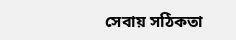সেবায় সঠিকতা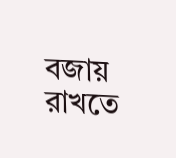বজায় রাখতে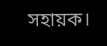সহায়ক।